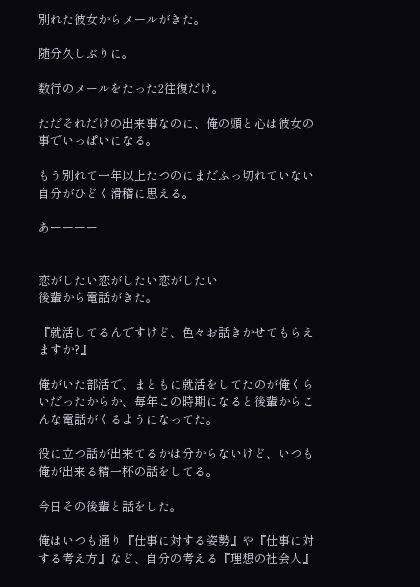別れた彼女からメールがきた。

随分久しぶりに。

数行のメールをたった2往復だけ。

ただそれだけの出来事なのに、俺の頭と心は彼女の事でいっぱいになる。

もう別れて一年以上たつのにまだふっ切れていない自分がひどく滑稽に思える。

あーーーー


恋がしたい恋がしたい恋がしたい
後輩から電話がきた。

『就活してるんですけど、色々お話きかせてもらえますか?』

俺がいた部活で、まともに就活をしてたのが俺くらいだったからか、毎年この時期になると後輩からこんな電話がくるようになってた。

役に立つ話が出来てるかは分からないけど、いつも俺が出来る精一杯の話をしてる。

今日その後輩と話をした。

俺はいつも通り『仕事に対する姿勢』や『仕事に対する考え方』など、自分の考える『理想の社会人』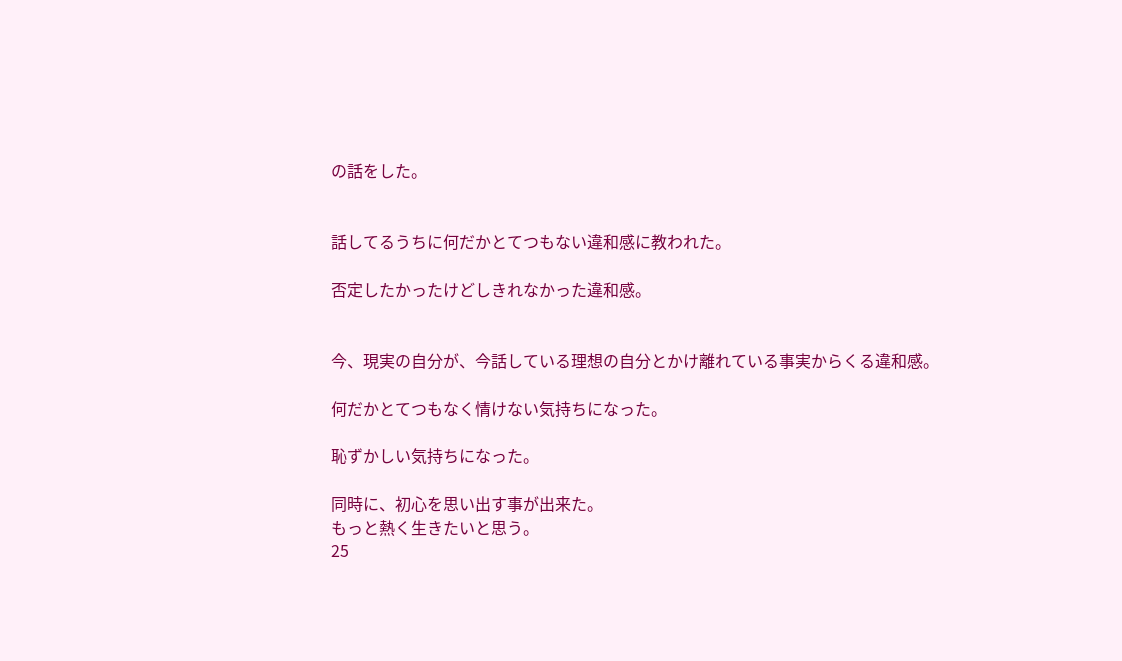の話をした。


話してるうちに何だかとてつもない違和感に教われた。

否定したかったけどしきれなかった違和感。


今、現実の自分が、今話している理想の自分とかけ離れている事実からくる違和感。

何だかとてつもなく情けない気持ちになった。

恥ずかしい気持ちになった。

同時に、初心を思い出す事が出来た。
もっと熱く生きたいと思う。
25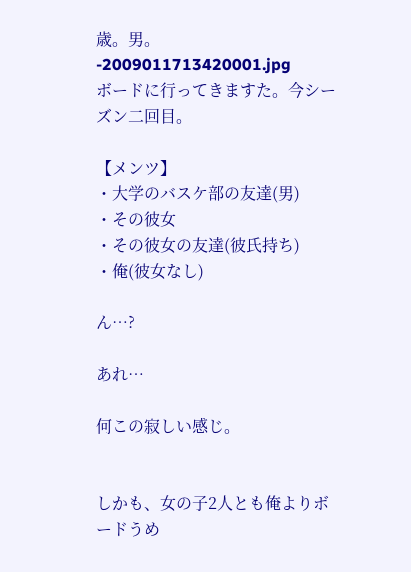歳。男。-2009011713420001.jpg
ボードに行ってきますた。今シーズン二回目。

【メンツ】
・大学のバスケ部の友達(男)
・その彼女
・その彼女の友達(彼氏持ち)
・俺(彼女なし)

ん…?

あれ…

何この寂しい感じ。


しかも、女の子2人とも俺よりボードうめ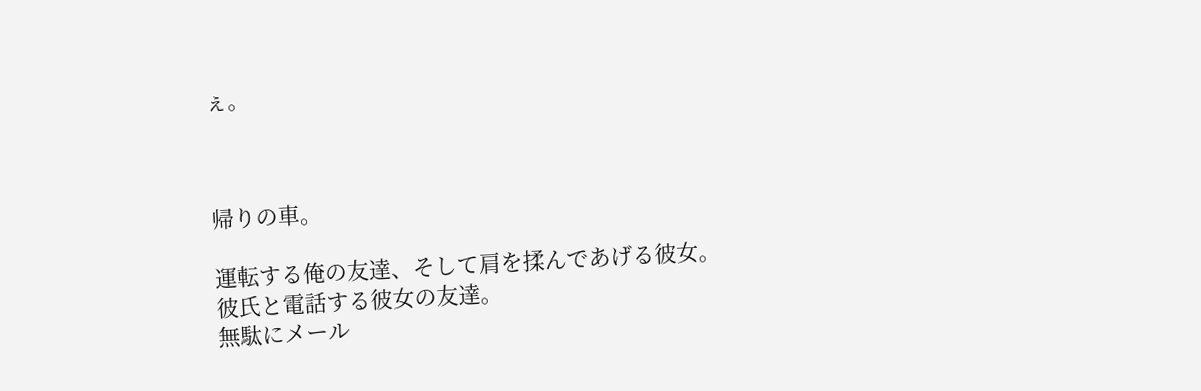ぇ。



帰りの車。

運転する俺の友達、そして肩を揉んであげる彼女。
彼氏と電話する彼女の友達。
無駄にメール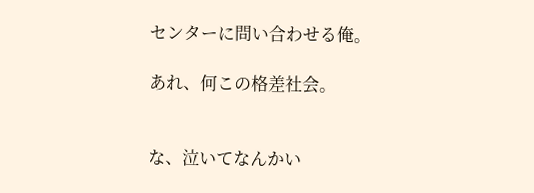センターに問い合わせる俺。

あれ、何この格差社会。


な、泣いてなんかい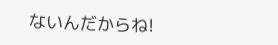ないんだからね!